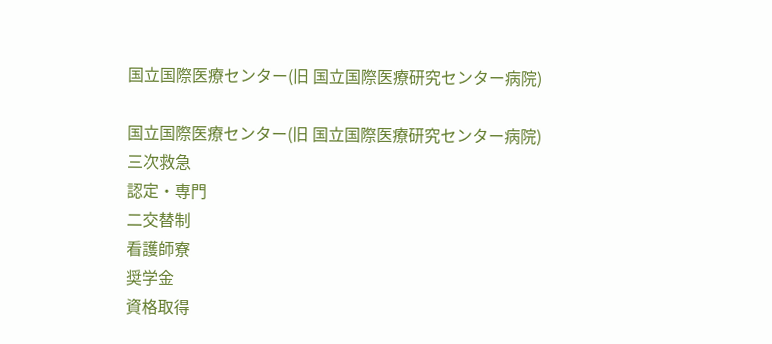国立国際医療センター(旧 国立国際医療研究センター病院)

国立国際医療センター(旧 国立国際医療研究センター病院)
三次救急
認定・専門
二交替制
看護師寮
奨学金
資格取得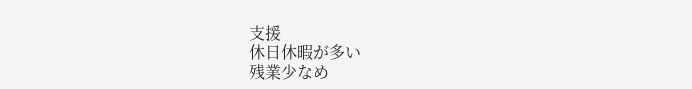支援
休日休暇が多い
残業少なめ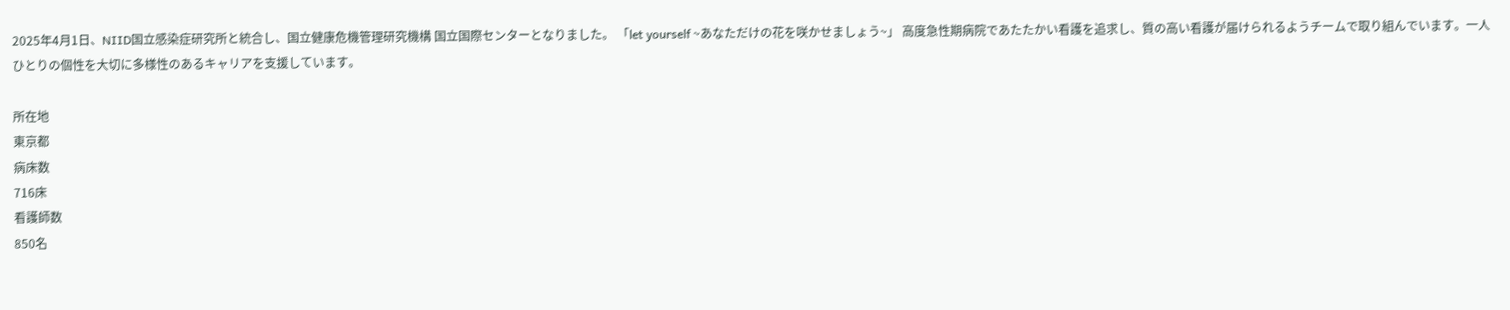2025年4月1日、NIID国立感染症研究所と統合し、国立健康危機管理研究機構 国立国際センターとなりました。 「let yourself ~あなただけの花を咲かせましょう~」 高度急性期病院であたたかい看護を追求し、質の高い看護が届けられるようチームで取り組んでいます。一人ひとりの個性を大切に多様性のあるキャリアを支援しています。

所在地
東京都
病床数
716床
看護師数
850名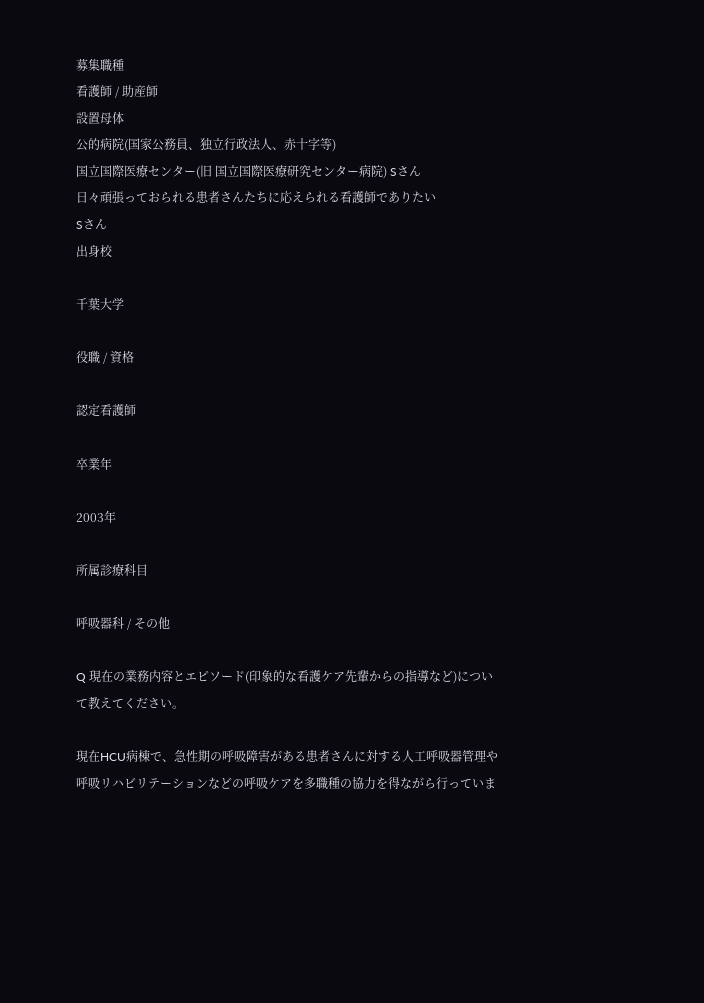募集職種
看護師 / 助産師
設置母体
公的病院(国家公務員、独立行政法人、赤十字等)
国立国際医療センター(旧 国立国際医療研究センター病院) Sさん
日々頑張っておられる患者さんたちに応えられる看護師でありたい
Sさん
出身校

千葉大学

役職 / 資格

認定看護師

卒業年

2003年

所属診療科目

呼吸器科 / その他

Q 現在の業務内容とエピソード(印象的な看護ケア先輩からの指導など)について教えてください。

現在HCU病棟で、急性期の呼吸障害がある患者さんに対する人工呼吸器管理や呼吸リハビリテーションなどの呼吸ケアを多職種の協力を得ながら行っていま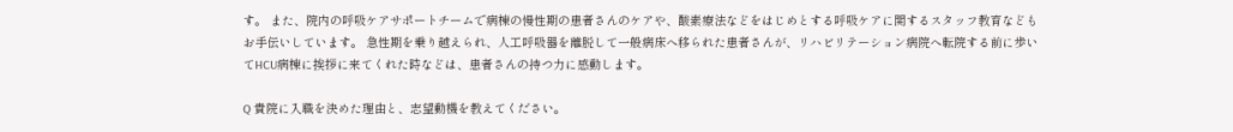す。 また、院内の呼吸ケアサポートチームで病棟の慢性期の患者さんのケアや、酸素療法などをはじめとする呼吸ケアに関するスタッフ教育などもお手伝いしています。 急性期を乗り越えられ、人工呼吸器を離脱して一般病床へ移られた患者さんが、リハビリテーション病院へ転院する前に歩いてHCU病棟に挨拶に来てくれた時などは、患者さんの持つ力に感動します。

Q 貴院に入職を決めた理由と、志望動機を教えてください。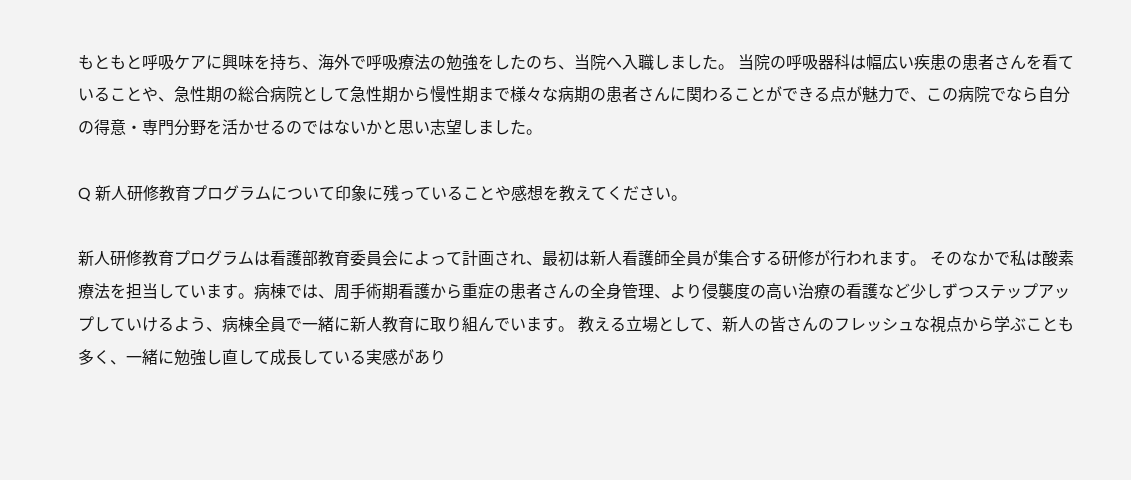もともと呼吸ケアに興味を持ち、海外で呼吸療法の勉強をしたのち、当院へ入職しました。 当院の呼吸器科は幅広い疾患の患者さんを看ていることや、急性期の総合病院として急性期から慢性期まで様々な病期の患者さんに関わることができる点が魅力で、この病院でなら自分の得意・専門分野を活かせるのではないかと思い志望しました。

Q 新人研修教育プログラムについて印象に残っていることや感想を教えてください。

新人研修教育プログラムは看護部教育委員会によって計画され、最初は新人看護師全員が集合する研修が行われます。 そのなかで私は酸素療法を担当しています。病棟では、周手術期看護から重症の患者さんの全身管理、より侵襲度の高い治療の看護など少しずつステップアップしていけるよう、病棟全員で一緒に新人教育に取り組んでいます。 教える立場として、新人の皆さんのフレッシュな視点から学ぶことも多く、一緒に勉強し直して成長している実感があり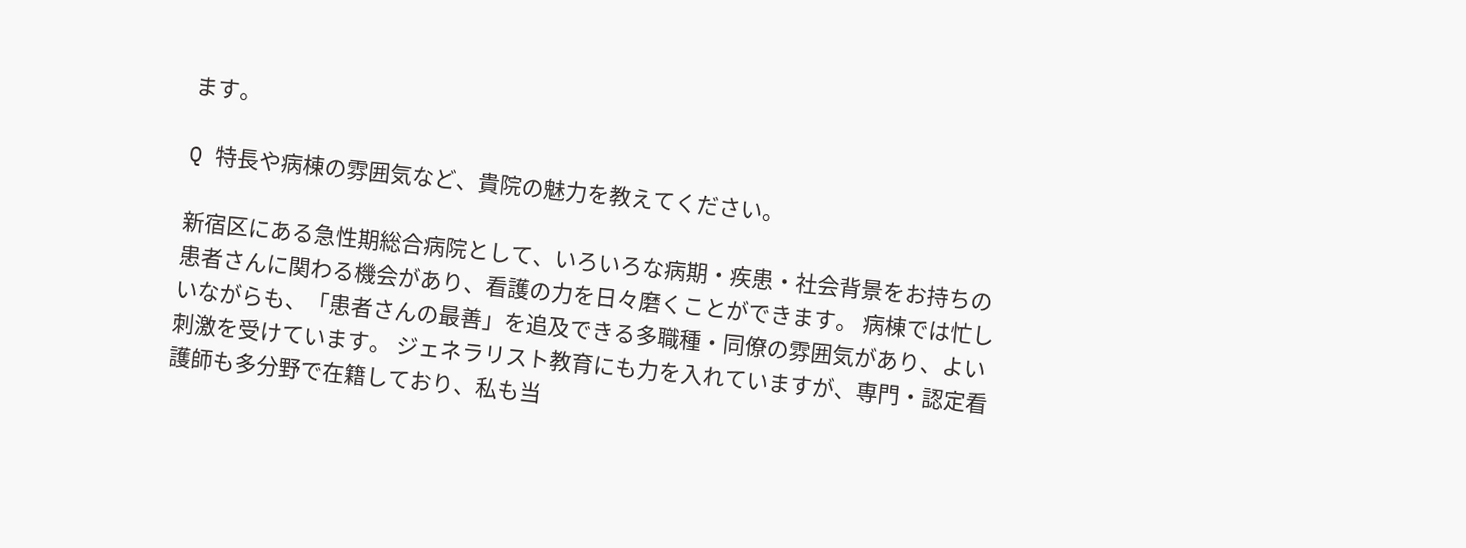ます。

Q 特長や病棟の雰囲気など、貴院の魅力を教えてください。

新宿区にある急性期総合病院として、いろいろな病期・疾患・社会背景をお持ちの患者さんに関わる機会があり、看護の力を日々磨くことができます。 病棟では忙しいながらも、「患者さんの最善」を追及できる多職種・同僚の雰囲気があり、よい刺激を受けています。 ジェネラリスト教育にも力を入れていますが、専門・認定看護師も多分野で在籍しており、私も当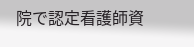院で認定看護師資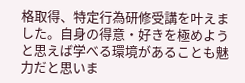格取得、特定行為研修受講を叶えました。自身の得意・好きを極めようと思えば学べる環境があることも魅力だと思いま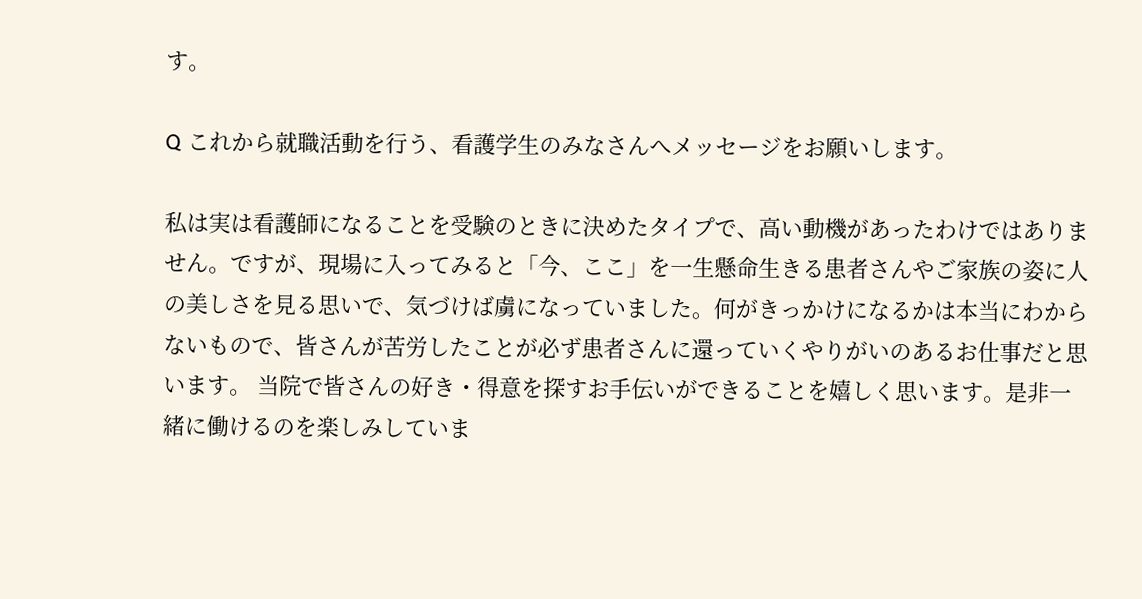す。

Q これから就職活動を行う、看護学生のみなさんへメッセージをお願いします。

私は実は看護師になることを受験のときに決めたタイプで、高い動機があったわけではありません。ですが、現場に入ってみると「今、ここ」を一生懸命生きる患者さんやご家族の姿に人の美しさを見る思いで、気づけば虜になっていました。何がきっかけになるかは本当にわからないもので、皆さんが苦労したことが必ず患者さんに還っていくやりがいのあるお仕事だと思います。 当院で皆さんの好き・得意を探すお手伝いができることを嬉しく思います。是非一緒に働けるのを楽しみしていま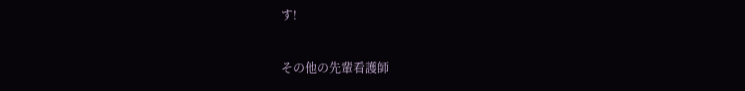す!

その他の先輩看護師